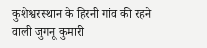कुशेश्वरस्थान के हिरनी गांव की रहने वाली जुगनू कुमारी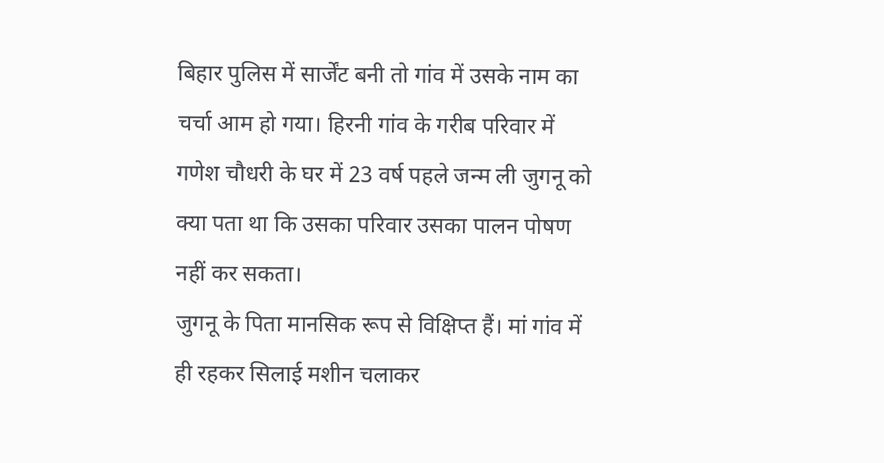बिहार पुलिस में सार्जेंट बनी तो गांव में उसके नाम का चर्चा आम हो गया। हिरनी गांव के गरीब परिवार में गणेश चौधरी के घर में 23 वर्ष पहले जन्म ली जुगनू को क्या पता था कि उसका परिवार उसका पालन पोषण नहीं कर सकता।
जुगनू के पिता मानसिक रूप से विक्षिप्त हैं। मां गांव में ही रहकर सिलाई मशीन चलाकर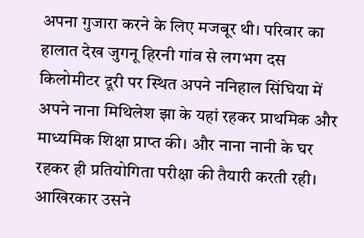अपना गुजारा करने के लिए मजबूर थी। परिवार का हालात देख जुगनू हिरनी गांव से लगभग दस किलोमीटर दूरी पर स्थित अपने ननिहाल सिंघिया में अपने नाना मिथिलेश झा के यहां रहकर प्राथमिक और माध्यमिक शिक्षा प्राप्त की। और नाना नानी के घर रहकर ही प्रतियोगिता परीक्षा की तैयारी करती रही।
आखिरकार उसने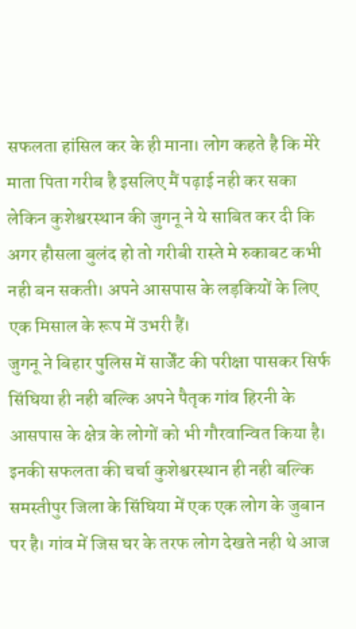सफलता हांसिल कर के ही माना। लोग कहते है कि मेरे माता पिता गरीब है इसलिए मैं पढ़ाई नही कर सका लेकिन कुशेश्वरस्थान की जुगनू ने ये साबित कर दी कि अगर हौसला बुलंद हो तो गरीबी रास्ते मे रुकाबट कभी नही बन सकती। अपने आसपास के लड़कियों के लिए एक मिसाल के रूप में उभरी हैं।
जुगनू ने बिहार पुलिस में सार्जेंट की परीक्षा पासकर सिर्फ सिंघिया ही नही बल्कि अपने पैतृक गांव हिरनी के आसपास के क्षेत्र के लोगों को भी गौरवान्वित किया है। इनकी सफलता की चर्चा कुशेश्वरस्थान ही नही बल्कि समस्तीपुर जिला के सिंघिया में एक एक लोग के जुबान पर है। गांव में जिस घर के तरफ लोग देखते नही थे आज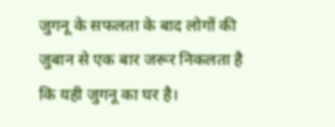जुगनू के सफलता के बाद लोगों की जुबान से एक बार जरूर निकलता है कि यही जुगनू का घर है।